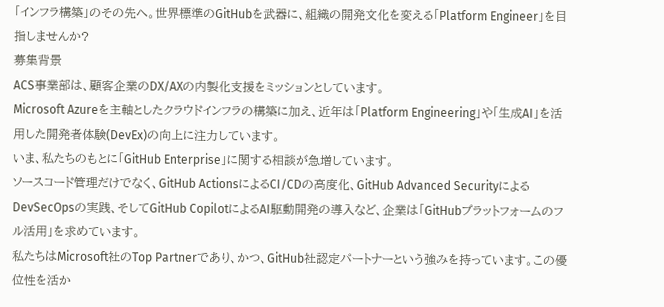「インフラ構築」のその先へ。世界標準のGitHubを武器に、組織の開発文化を変える「Platform Engineer」を目指しませんか?
募集背景
ACS事業部は、顧客企業のDX/AXの内製化支援をミッションとしています。
Microsoft Azureを主軸としたクラウドインフラの構築に加え、近年は「Platform Engineering」や「生成AI」を活用した開発者体験(DevEx)の向上に注力しています。
いま、私たちのもとに「GitHub Enterprise」に関する相談が急増しています。
ソースコード管理だけでなく、GitHub ActionsによるCI/CDの高度化、GitHub Advanced SecurityによるDevSecOpsの実践、そしてGitHub CopilotによるAI駆動開発の導入など、企業は「GitHubプラットフォームのフル活用」を求めています。
私たちはMicrosoft社のTop Partnerであり、かつ、GitHub社認定パートナーという強みを持っています。この優位性を活か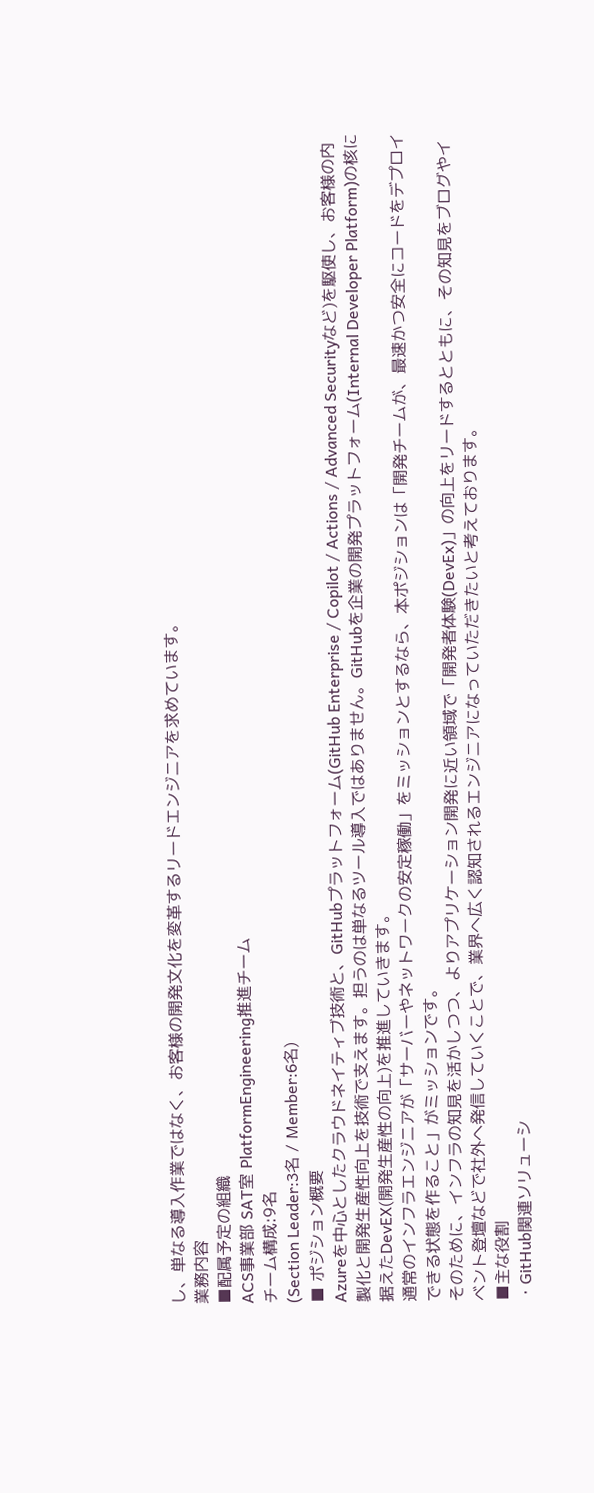し、単なる導入作業ではなく、お客様の開発文化を変革するリードエンジニアを求めています。
業務内容
■配属予定の組織
ACS事業部 SAT室 PlatformEngineering推進チーム
チーム構成:9名
(Section Leader:3名 / Member:6名)
■ ポジション概要
Azureを中心としたクラウドネイティブ技術と、GitHubプラットフォーム(GitHub Enterprise / Copilot / Actions / Advanced Securityなど)を駆使し、お客様の内製化と開発生産性向上を技術で支えます。担うのは単なるツール導入ではありません。GitHubを企業の開発プラットフォーム(Internal Developer Platform)の核に据えたDevEX(開発生産性の向上)を推進していきます。
通常のインフラエンジニアが「サーバーやネットワークの安定稼働」をミッションとするなら、本ポジションは「開発チームが、最速かつ安全にコードをデプロイできる状態を作ること」がミッションです。
そのために、インフラの知見を活かしつつ、よりアプリケーション開発に近い領域で「開発者体験(DevEx)」の向上をリードするとともに、その知見をブログやイベント登壇などで社外へ発信していくことで、業界へ広く認知されるエンジニアになっていただきたいと考えております。
■主な役割
・GitHub関連ソリューシ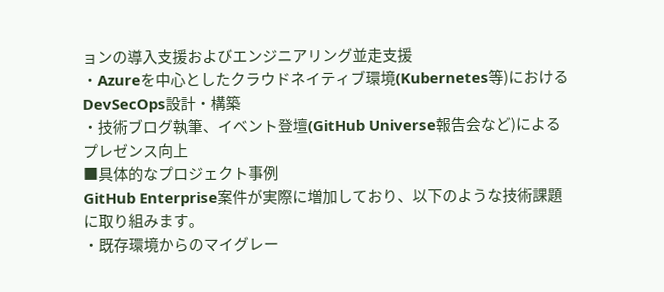ョンの導入支援およびエンジニアリング並走支援
・Azureを中心としたクラウドネイティブ環境(Kubernetes等)におけるDevSecOps設計・構築
・技術ブログ執筆、イベント登壇(GitHub Universe報告会など)によるプレゼンス向上
■具体的なプロジェクト事例
GitHub Enterprise案件が実際に増加しており、以下のような技術課題に取り組みます。
・既存環境からのマイグレー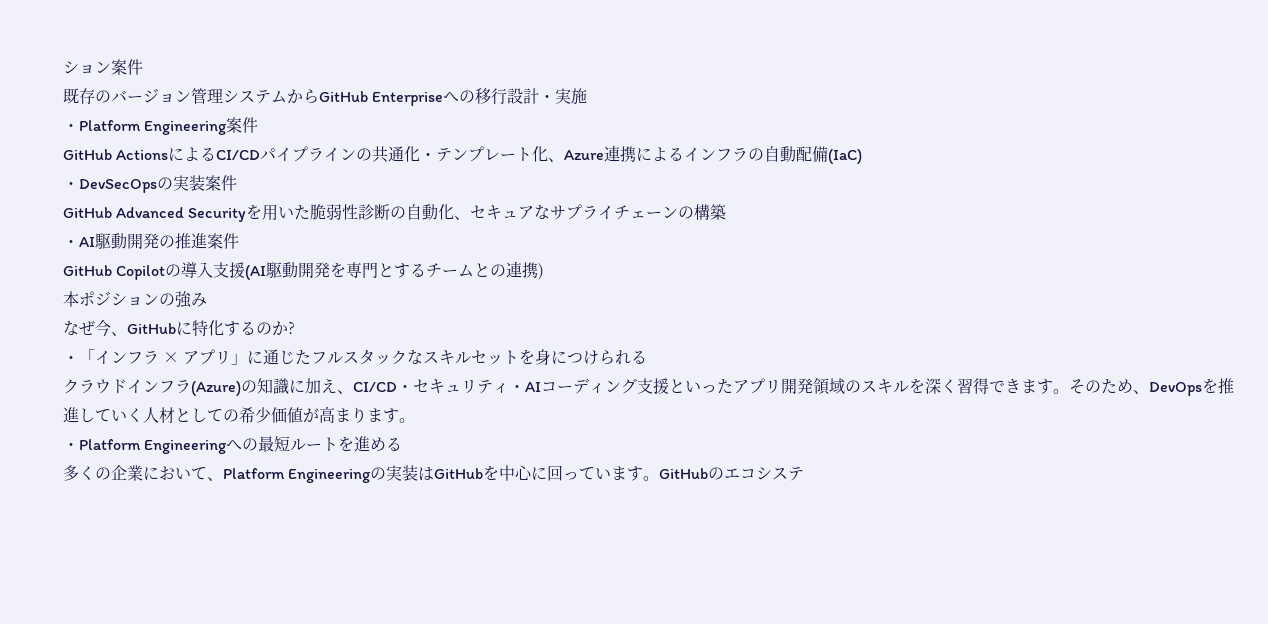ション案件
既存のバージョン管理システムからGitHub Enterpriseへの移行設計・実施
・Platform Engineering案件
GitHub ActionsによるCI/CDパイプラインの共通化・テンプレート化、Azure連携によるインフラの自動配備(IaC)
・DevSecOpsの実装案件
GitHub Advanced Securityを用いた脆弱性診断の自動化、セキュアなサプライチェーンの構築
・AI駆動開発の推進案件
GitHub Copilotの導入支援(AI駆動開発を専門とするチームとの連携)
本ポジションの強み
なぜ今、GitHubに特化するのか?
・「インフラ × アプリ」に通じたフルスタックなスキルセットを身につけられる
クラウドインフラ(Azure)の知識に加え、CI/CD・セキュリティ・AIコーディング支援といったアプリ開発領域のスキルを深く習得できます。そのため、DevOpsを推進していく人材としての希少価値が高まります。
・Platform Engineeringへの最短ルートを進める
多くの企業において、Platform Engineeringの実装はGitHubを中心に回っています。GitHubのエコシステ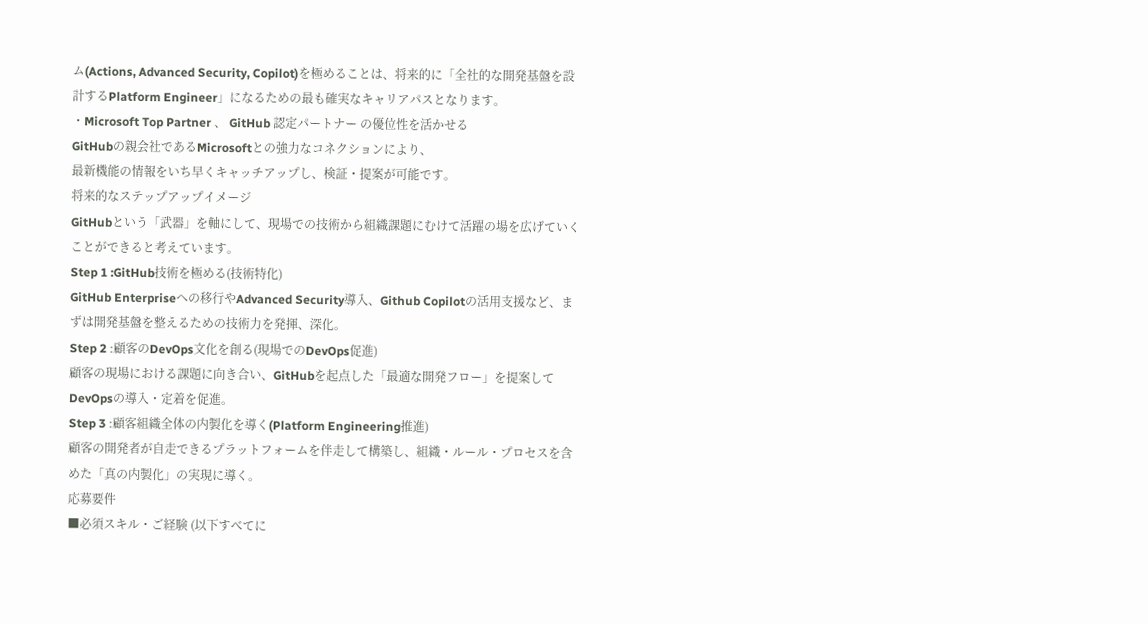ム(Actions, Advanced Security, Copilot)を極めることは、将来的に「全社的な開発基盤を設計するPlatform Engineer」になるための最も確実なキャリアパスとなります。
・Microsoft Top Partner 、 GitHub 認定パートナー の優位性を活かせる
GitHubの親会社であるMicrosoftとの強力なコネクションにより、
最新機能の情報をいち早くキャッチアップし、検証・提案が可能です。
将来的なステップアップイメージ
GitHubという「武器」を軸にして、現場での技術から組織課題にむけて活躍の場を広げていくことができると考えています。
Step 1 :GitHub技術を極める(技術特化)
GitHub Enterpriseへの移行やAdvanced Security導入、Github Copilotの活用支援など、まずは開発基盤を整えるための技術力を発揮、深化。
Step 2 :顧客のDevOps文化を創る(現場でのDevOps促進)
顧客の現場における課題に向き合い、GitHubを起点した「最適な開発フロー」を提案してDevOpsの導入・定着を促進。
Step 3 :顧客組織全体の内製化を導く(Platform Engineering推進)
顧客の開発者が自走できるプラットフォームを伴走して構築し、組織・ルール・プロセスを含めた「真の内製化」の実現に導く。
応募要件
■必須スキル・ご経験 (以下すべてに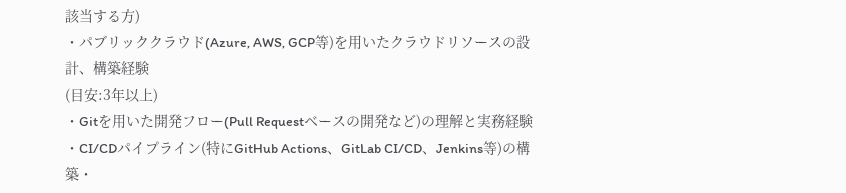該当する方)
・パブリッククラウド(Azure, AWS, GCP等)を用いたクラウドリソースの設計、構築経験
(目安:3年以上)
・Gitを用いた開発フロー(Pull Requestベースの開発など)の理解と実務経験
・CI/CDパイプライン(特にGitHub Actions、GitLab CI/CD、Jenkins等)の構築・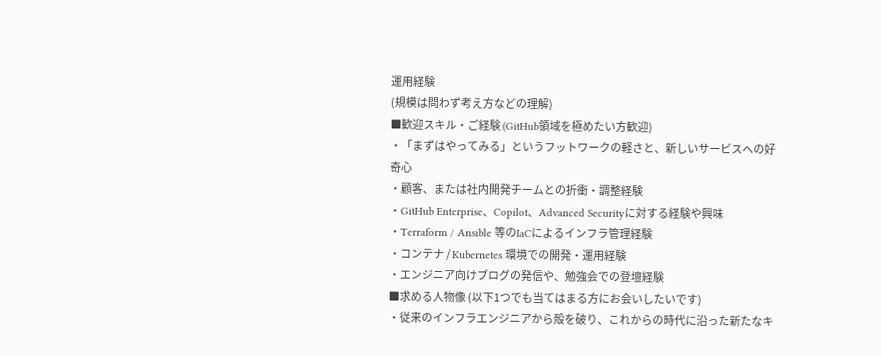運用経験
(規模は問わず考え方などの理解)
■歓迎スキル・ご経験 (GitHub領域を極めたい方歓迎)
・「まずはやってみる」というフットワークの軽さと、新しいサービスへの好奇心
・顧客、または社内開発チームとの折衝・調整経験
・GitHub Enterprise、Copilot、Advanced Securityに対する経験や興味
・Terraform / Ansible 等のIaCによるインフラ管理経験
・コンテナ / Kubernetes 環境での開発・運用経験
・エンジニア向けブログの発信や、勉強会での登壇経験
■求める人物像 (以下1つでも当てはまる方にお会いしたいです)
・従来のインフラエンジニアから殻を破り、これからの時代に沿った新たなキ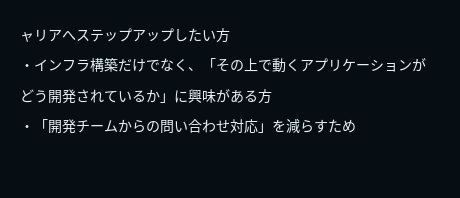ャリアへステップアップしたい方
・インフラ構築だけでなく、「その上で動くアプリケーションがどう開発されているか」に興味がある方
・「開発チームからの問い合わせ対応」を減らすため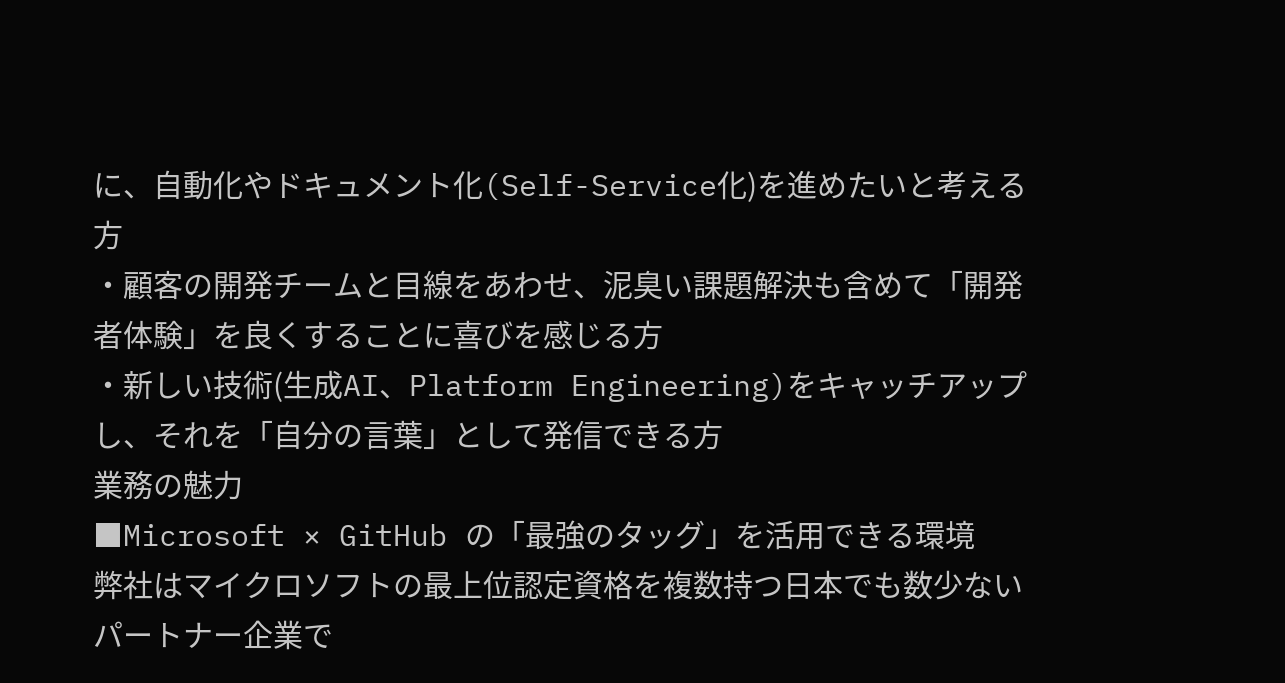に、自動化やドキュメント化(Self-Service化)を進めたいと考える方
・顧客の開発チームと目線をあわせ、泥臭い課題解決も含めて「開発者体験」を良くすることに喜びを感じる方
・新しい技術(生成AI、Platform Engineering)をキャッチアップし、それを「自分の言葉」として発信できる方
業務の魅力
■Microsoft × GitHub の「最強のタッグ」を活用できる環境
弊社はマイクロソフトの最上位認定資格を複数持つ日本でも数少ないパートナー企業で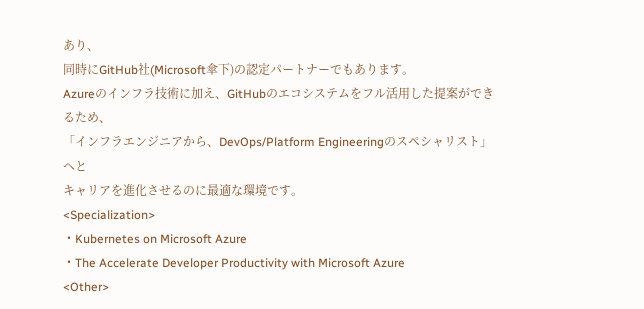あり、
同時にGitHub社(Microsoft傘下)の認定パートナーでもあります。
Azureのインフラ技術に加え、GitHubのエコシステムをフル活用した提案ができるため、
「インフラエンジニアから、DevOps/Platform Engineeringのスペシャリスト」へと
キャリアを進化させるのに最適な環境です。
<Specialization>
・Kubernetes on Microsoft Azure
・The Accelerate Developer Productivity with Microsoft Azure
<Other>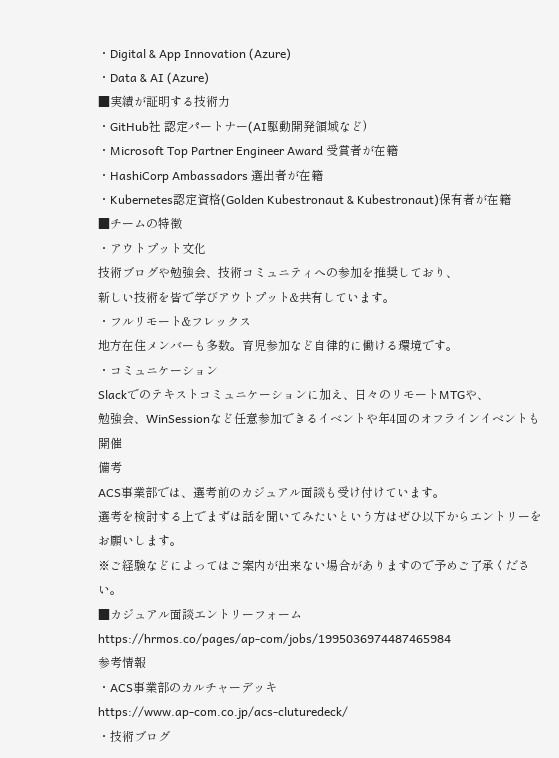・Digital & App Innovation (Azure)
・Data & AI (Azure)
■実績が証明する技術力
・GitHub社 認定パートナー(AI駆動開発領域など)
・Microsoft Top Partner Engineer Award 受賞者が在籍
・HashiCorp Ambassadors 選出者が在籍
・Kubernetes認定資格(Golden Kubestronaut & Kubestronaut)保有者が在籍
■チームの特徴
・アウトプット文化
技術ブログや勉強会、技術コミュニティへの参加を推奨しており、
新しい技術を皆で学びアウトプット&共有しています。
・フルリモート&フレックス
地方在住メンバーも多数。育児参加など自律的に働ける環境です。
・コミュニケーション
Slackでのテキストコミュニケーションに加え、日々のリモートMTGや、
勉強会、WinSessionなど任意参加できるイベントや年4回のオフラインイベントも開催
備考
ACS事業部では、選考前のカジュアル面談も受け付けています。
選考を検討する上でまずは話を聞いてみたいという方はぜひ以下からエントリーをお願いします。
※ご経験などによってはご案内が出来ない場合がありますので予めご了承ください。
■カジュアル面談エントリーフォーム
https://hrmos.co/pages/ap-com/jobs/1995036974487465984
参考情報
・ACS事業部のカルチャーデッキ
https://www.ap-com.co.jp/acs-cluturedeck/
・技術ブログ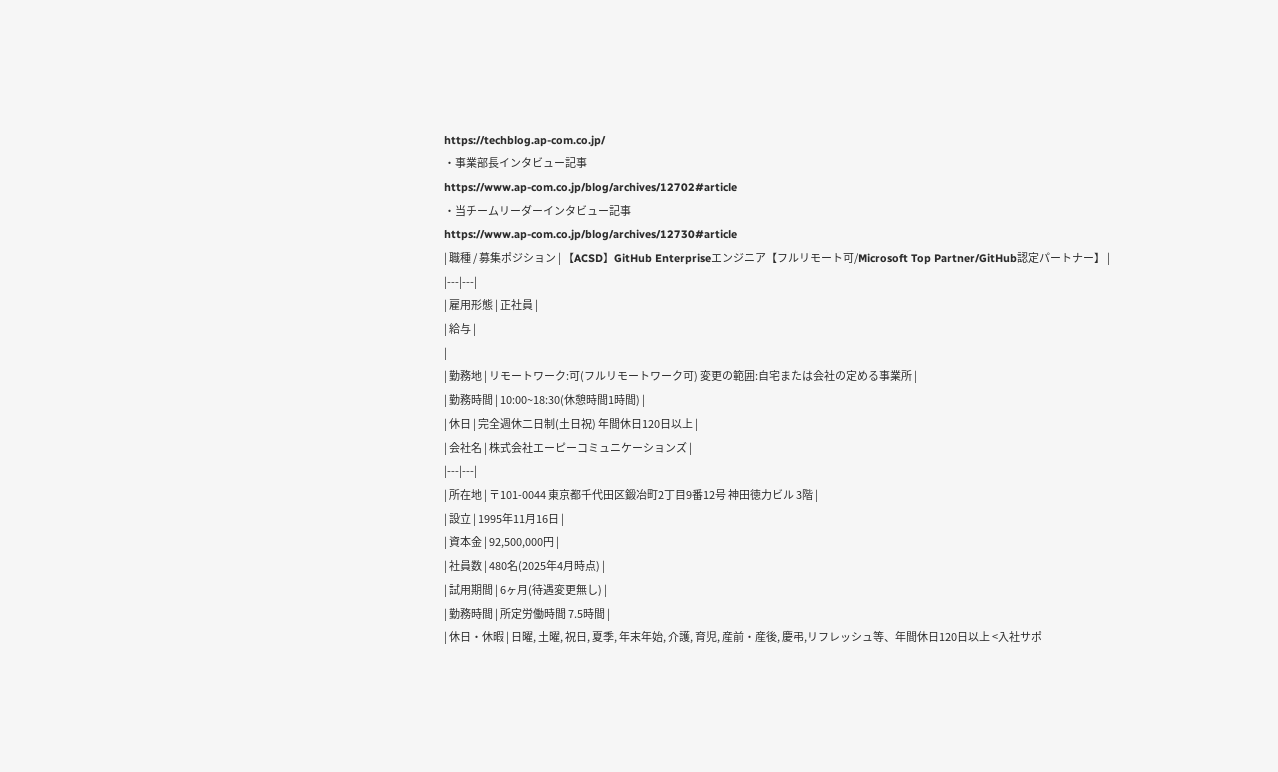https://techblog.ap-com.co.jp/
・事業部長インタビュー記事
https://www.ap-com.co.jp/blog/archives/12702#article
・当チームリーダーインタビュー記事
https://www.ap-com.co.jp/blog/archives/12730#article
| 職種 / 募集ポジション | 【ACSD】GitHub Enterpriseエンジニア【フルリモート可/Microsoft Top Partner/GitHub認定パートナー】 |
|---|---|
| 雇用形態 | 正社員 |
| 給与 |
|
| 勤務地 | リモートワーク:可(フルリモートワーク可) 変更の範囲:自宅または会社の定める事業所 |
| 勤務時間 | 10:00~18:30(休憩時間1時間) |
| 休日 | 完全週休二日制(土日祝) 年間休日120日以上 |
| 会社名 | 株式会社エーピーコミュニケーションズ |
|---|---|
| 所在地 | 〒101-0044 東京都千代田区鍛冶町2丁目9番12号 神田徳力ビル 3階 |
| 設立 | 1995年11月16日 |
| 資本金 | 92,500,000円 |
| 社員数 | 480名(2025年4月時点) |
| 試用期間 | 6ヶ月(待遇変更無し) |
| 勤務時間 | 所定労働時間 7.5時間 |
| 休日・休暇 | 日曜, 土曜, 祝日, 夏季, 年末年始, 介護, 育児, 産前・産後, 慶弔,リフレッシュ等、年間休日120日以上 <入社サポ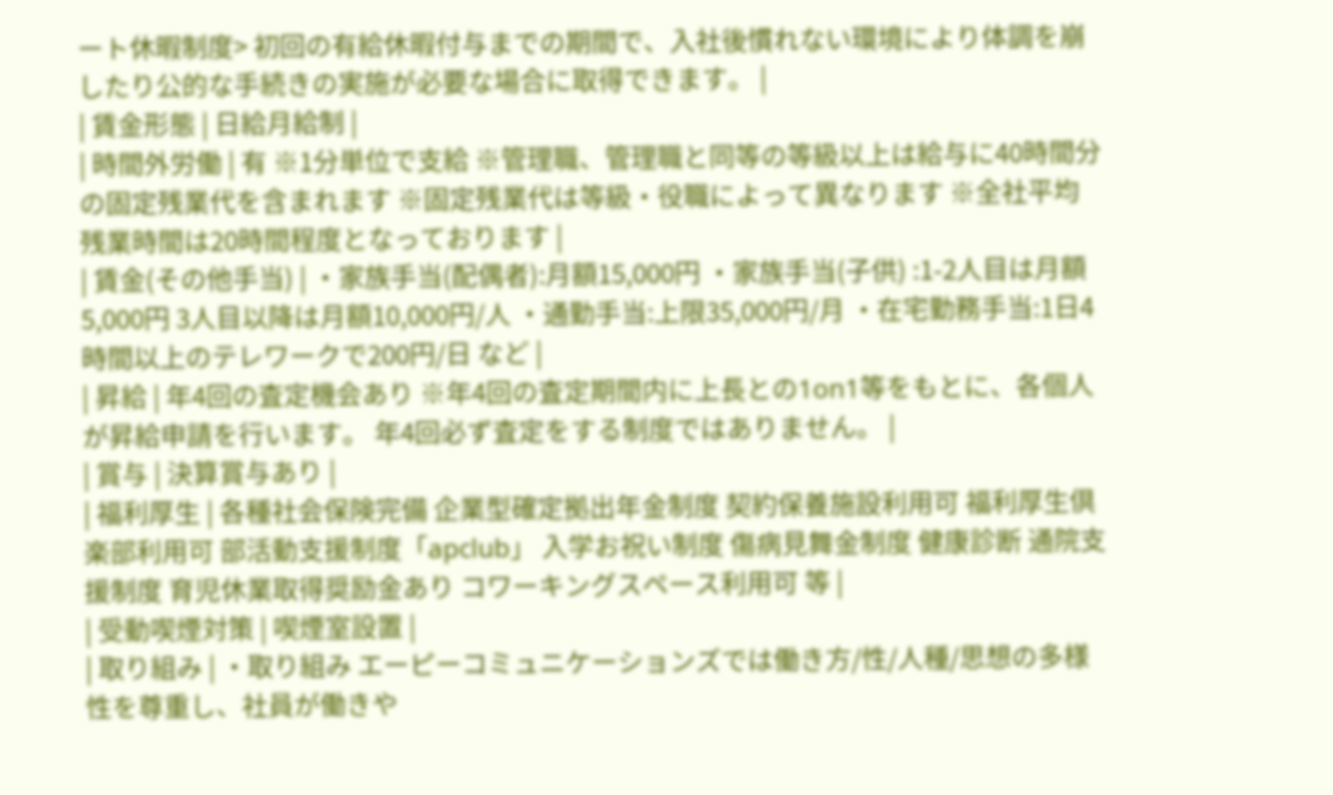ート休暇制度> 初回の有給休暇付与までの期間で、入社後慣れない環境により体調を崩したり公的な手続きの実施が必要な場合に取得できます。 |
| 賃金形態 | 日給月給制 |
| 時間外労働 | 有 ※1分単位で支給 ※管理職、管理職と同等の等級以上は給与に40時間分の固定残業代を含まれます ※固定残業代は等級・役職によって異なります ※全社平均残業時間は20時間程度となっております |
| 賃金(その他手当) | ・家族手当(配偶者):月額15,000円 ・家族手当(子供) :1-2人目は月額5,000円 3人目以降は月額10,000円/人 ・通勤手当:上限35,000円/月 ・在宅勤務手当:1日4時間以上のテレワークで200円/日 など |
| 昇給 | 年4回の査定機会あり ※年4回の査定期間内に上長との1on1等をもとに、各個人が昇給申請を行います。 年4回必ず査定をする制度ではありません。 |
| 賞与 | 決算賞与あり |
| 福利厚生 | 各種社会保険完備 企業型確定拠出年金制度 契約保養施設利用可 福利厚生倶楽部利用可 部活動支援制度「apclub」 入学お祝い制度 傷病見舞金制度 健康診断 通院支援制度 育児休業取得奨励金あり コワーキングスペース利用可 等 |
| 受動喫煙対策 | 喫煙室設置 |
| 取り組み | ・取り組み エーピーコミュニケーションズでは働き方/性/人種/思想の多様性を尊重し、社員が働きや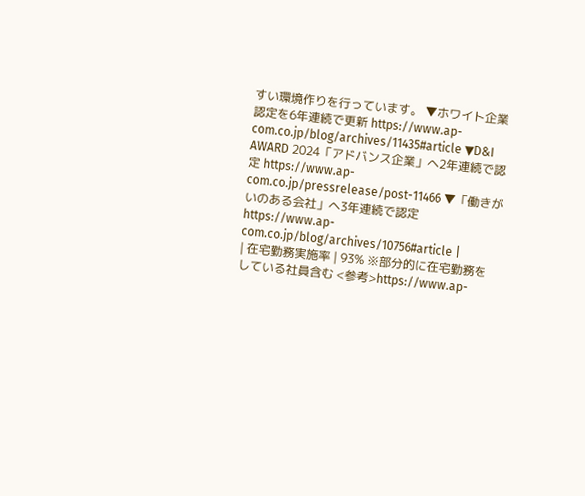すい環境作りを行っています。 ▼ホワイト企業認定を6年連続で更新 https://www.ap-com.co.jp/blog/archives/11435#article ▼D&I AWARD 2024「アドバンス企業」へ2年連続で認定 https://www.ap-com.co.jp/pressrelease/post-11466 ▼「働きがいのある会社」へ3年連続で認定 https://www.ap-com.co.jp/blog/archives/10756#article |
| 在宅勤務実施率 | 93% ※部分的に在宅勤務をしている社員含む <参考>https://www.ap-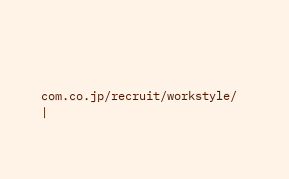com.co.jp/recruit/workstyle/ |